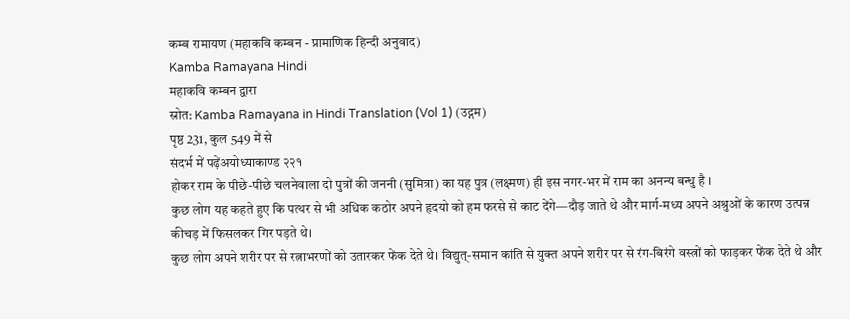कम्ब रामायण (महाकवि कम्बन - प्रामाणिक हिन्दी अनुवाद)
Kamba Ramayana Hindi
महाकवि कम्बन द्वारा
स्रोत: Kamba Ramayana in Hindi Translation (Vol 1) (उद्गम)
पृष्ठ 231, कुल 549 में से
संदर्भ में पढ़ेंअयोध्याकाण्ड २२१
होकर राम के पीछे-पीछे चलनेवाला दो पुत्रों की जननी (सुमित्रा) का यह पुत्र (लक्ष्मण) ही इस नगर-भर में राम का अनन्य बन्धु है ।
कुछ लोग यह कहते हुए कि पत्थर से भी अधिक कठोर अपने हृदयो को हम फरसे से काट देंगे—दौड़ जाते थे और मार्ग-मध्य अपने अश्रुओं के कारण उत्पन्न कीचड़ में फिसलकर गिर पड़ते थे।
कुछ लोग अपने शरीर पर से रत्नाभरणों को उतारकर फेंक देते थे। विद्युत्-समान कांति से युक्त अपने शरीर पर से रंग-बिरंगे वस्त्रों को फाड़कर फेंक देते थे और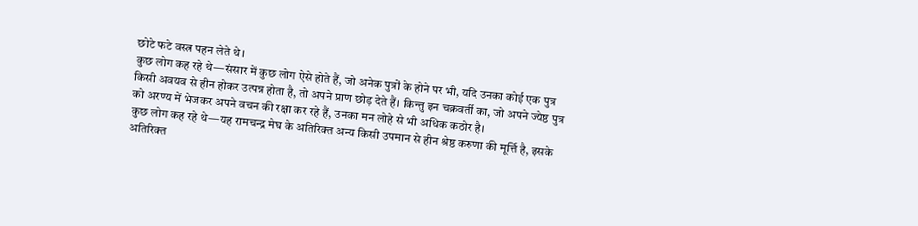छोटे फटे वस्त्र पहन लेते थे।
कुछ लोग कह रहे थे—संसार में कुछ लोग ऐसे होते हैं, जो अनेक पुत्रों के होने पर भी, यदि उनका कोई एक पुत्र किसी अवयव से हीन होकर उत्पन्न होता है, तो अपने प्राण छोड़ देते हैं। किन्तु इन चक्रवर्ती का, जो अपने ज्येष्ठ पुत्र को अरण्य में भेजकर अपने वचन की रक्षा कर रहे हैं, उनका मन लोहे से भी अधिक कठोर है।
कुछ लोग कह रहे थे—यह रामचन्द्र मेघ के अतिरिक्त अन्य किसी उपमान से हीन श्रेष्ठ करुणा की मूर्त्ति है, इसके अतिरिक्त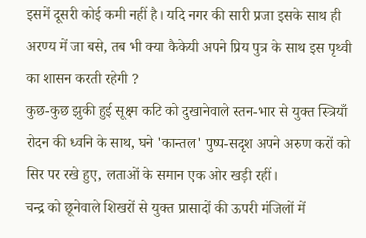इसमें दूसरी कोई कमी नहीं है। यदि नगर की सारी प्रजा इसके साथ ही अरण्य में जा बसे, तब भी क्या कैकेयी अपने प्रिय पुत्र के साथ इस पृथ्वी का शासन करती रहेगी ?
कुछ-कुछ झुकी हुई सूक्ष्म कटि को दुखानेवाले स्तन-भार से युक्त स्त्रियाँ रोदन की ध्वनि के साथ, घने 'कान्तल' पुष्प-सदृश अपने अरुण करों को सिर पर रखे हुए, लताओं के समान एक ओर खड़ी रहीं।
चन्द्र को छूनेवाले शिखरों से युक्त प्रासादों की ऊपरी मंजिलों में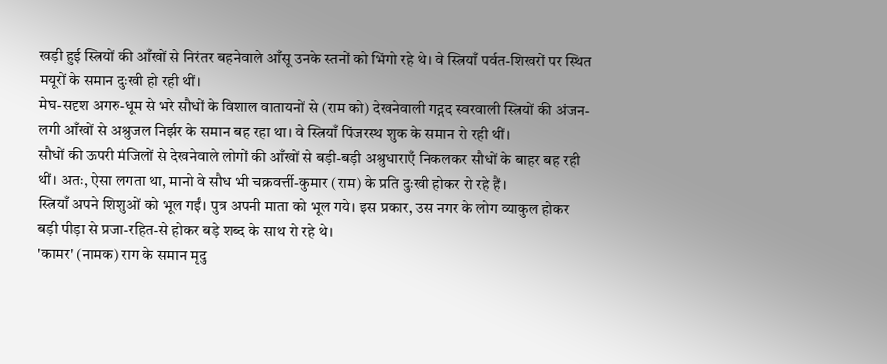खड़ी हुई स्त्रियों की आँखों से निरंतर बहनेवाले आँसू उनके स्तनों को भिंगो रहे थे। वे स्त्रियाँ पर्वत-शिखरों पर स्थित मयूरों के समान दुःखी हो रही थीं।
मेघ-सदृश अगरु-धूम से भरे सौधों के विशाल वातायनों से (राम को) देखनेवाली गद्गद स्वरवाली स्त्रियों की अंजन-लगी आँखों से अश्रुजल निर्झर के समान बह रहा था। वे स्त्रियाँ पिंजरस्थ शुक के समान रो रही थीं।
सौधों की ऊपरी मंजिलों से देखनेवाले लोगों की आँखों से बड़ी-बड़ी अश्रुधाराएँ निकलकर सौधों के बाहर बह रही थीं। अतः, ऐसा लगता था, मानो वे सौध भी चक्रवर्त्ती-कुमार (राम) के प्रति दुःखी होकर रो रहे हैं।
स्त्रियाँ अपने शिशुओं को भूल गईं। पुत्र अपनी माता को भूल गये। इस प्रकार, उस नगर के लोग व्याकुल होकर बड़ी पीड़ा से प्रजा-रहित-से होकर बड़े शब्द के साथ रो रहे थे।
'कामर' (नामक) राग के समान मृदु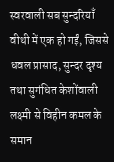स्वरवाली सब सुन्दरियाँ वीथी में एक हो गईं, जिससे धवल प्रासाद, सुन्दर दृश्य तथा सुगंधित केशोंवाली लक्ष्मी से विहीन कमल के समान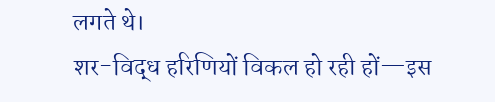लगते थे।
शर-विद्ध हरिणियों विकल हो रही हों—इस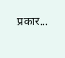प्रकार...